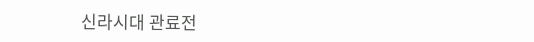신라시대 관료전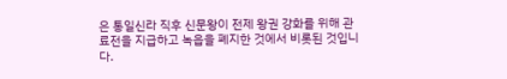은 통일신라 직후 신문왕이 전제 왕권 강화를 위해 관료전을 지급하고 녹읍을 폐지한 것에서 비롯된 것입니다.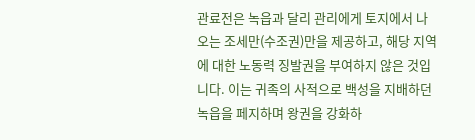관료전은 녹읍과 달리 관리에게 토지에서 나오는 조세만(수조권)만을 제공하고, 해당 지역에 대한 노동력 징발권을 부여하지 않은 것입니다. 이는 귀족의 사적으로 백성을 지배하던 녹읍을 페지하며 왕권을 강화하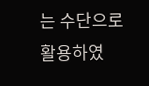는 수단으로 활용하였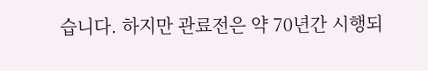습니다. 하지만 관료전은 약 70년간 시행되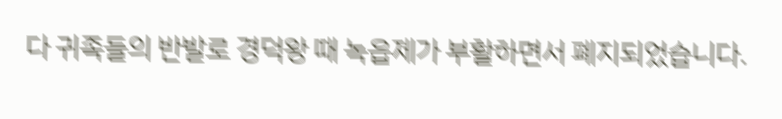다 귀족들의 반발로 경덕왕 때 녹읍제가 부활하면서 폐지되었습니다.